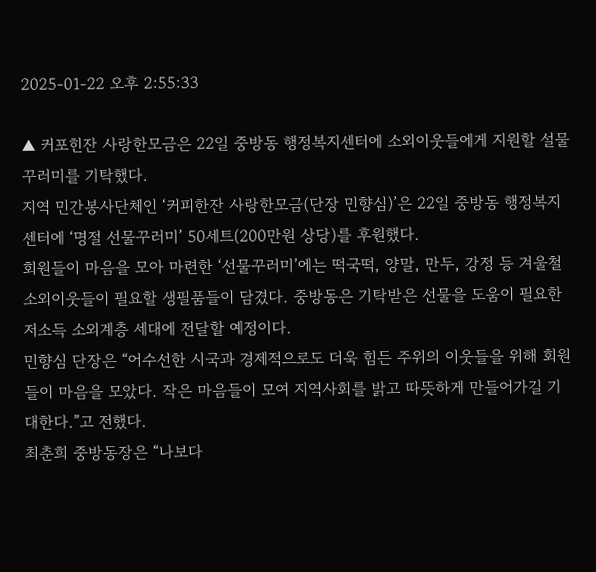2025-01-22 오후 2:55:33

▲ 커포힌잔 사랑한모금은 22일 중방동 행정복지센터에 소외이웃들에게 지원할 설물 꾸러미를 기탁했다.
지역 민간봉사단체인 ‘커피한잔 사랑한모금(단장 민향심)’은 22일 중방동 행정복지센터에 ‘명절 선물꾸러미’ 50세트(200만원 상당)를 후원했다.
회원들이 마음을 모아 마련한 ‘선물꾸러미’에는 떡국떡, 양말, 만두, 강정 등 겨울철 소외이웃들이 필요할 생필품들이 담겼다. 중방동은 기탁받은 선물을 도움이 필요한 저소득 소외계층 세대에 전달할 예정이다.
민향심 단장은 “어수선한 시국과 경제적으로도 더욱 힘든 주위의 이웃들을 위해 회원들이 마음을 모았다. 작은 마음들이 모여 지역사회를 밝고 따뜻하게 만들어가길 기대한다.”고 전했다.
최춘희 중방동장은 “나보다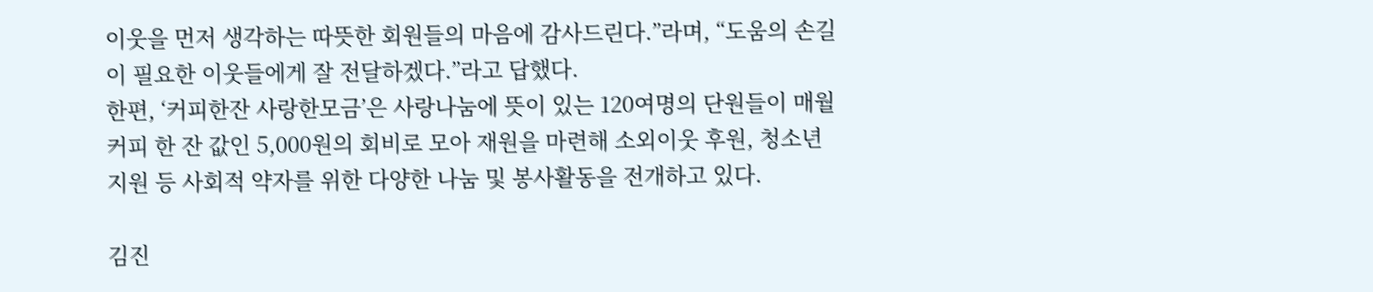이웃을 먼저 생각하는 따뜻한 회원들의 마음에 감사드린다.”라며, “도움의 손길이 필요한 이웃들에게 잘 전달하겠다.”라고 답했다.
한편, ‘커피한잔 사랑한모금’은 사랑나눔에 뜻이 있는 120여명의 단원들이 매월 커피 한 잔 값인 5,000원의 회비로 모아 재원을 마련해 소외이웃 후원, 청소년 지원 등 사회적 약자를 위한 다양한 나눔 및 봉사활동을 전개하고 있다.

김진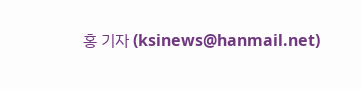홍 기자 (ksinews@hanmail.net)